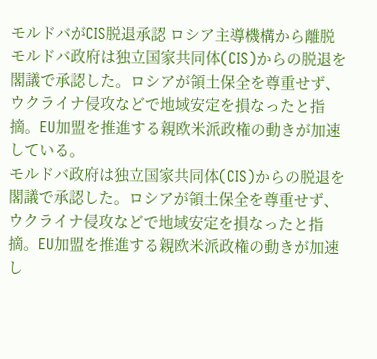モルドバがCIS脱退承認 ロシア主導機構から離脱
モルドバ政府は独立国家共同体(CIS)からの脱退を閣議で承認した。ロシアが領土保全を尊重せず、ウクライナ侵攻などで地域安定を損なったと指摘。EU加盟を推進する親欧米派政権の動きが加速している。
モルドバ政府は独立国家共同体(CIS)からの脱退を閣議で承認した。ロシアが領土保全を尊重せず、ウクライナ侵攻などで地域安定を損なったと指摘。EU加盟を推進する親欧米派政権の動きが加速し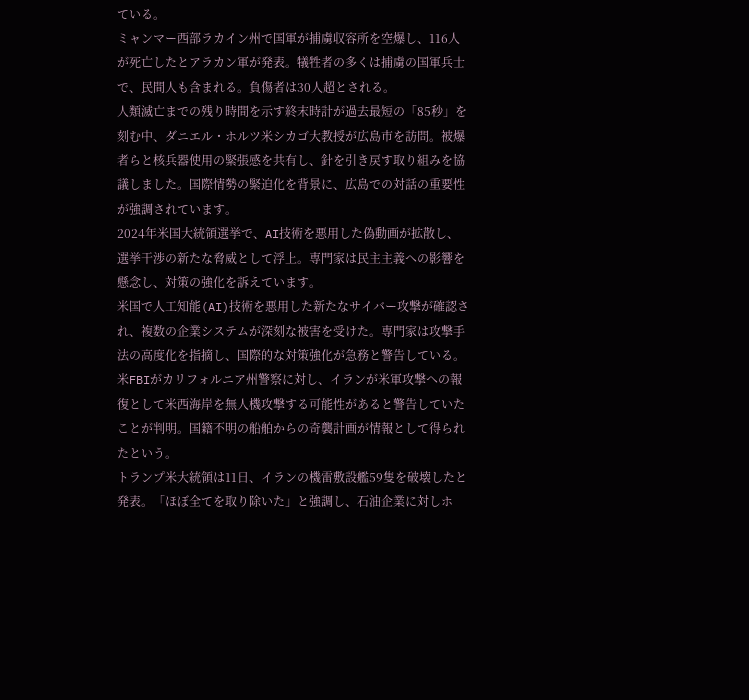ている。
ミャンマー西部ラカイン州で国軍が捕虜収容所を空爆し、116人が死亡したとアラカン軍が発表。犠牲者の多くは捕虜の国軍兵士で、民間人も含まれる。負傷者は30人超とされる。
人類滅亡までの残り時間を示す終末時計が過去最短の「85秒」を刻む中、ダニエル・ホルツ米シカゴ大教授が広島市を訪問。被爆者らと核兵器使用の緊張感を共有し、針を引き戻す取り組みを協議しました。国際情勢の緊迫化を背景に、広島での対話の重要性が強調されています。
2024年米国大統領選挙で、AI技術を悪用した偽動画が拡散し、選挙干渉の新たな脅威として浮上。専門家は民主主義への影響を懸念し、対策の強化を訴えています。
米国で人工知能(AI)技術を悪用した新たなサイバー攻撃が確認され、複数の企業システムが深刻な被害を受けた。専門家は攻撃手法の高度化を指摘し、国際的な対策強化が急務と警告している。
米FBIがカリフォルニア州警察に対し、イランが米軍攻撃への報復として米西海岸を無人機攻撃する可能性があると警告していたことが判明。国籍不明の船舶からの奇襲計画が情報として得られたという。
トランプ米大統領は11日、イランの機雷敷設艦59隻を破壊したと発表。「ほぼ全てを取り除いた」と強調し、石油企業に対しホ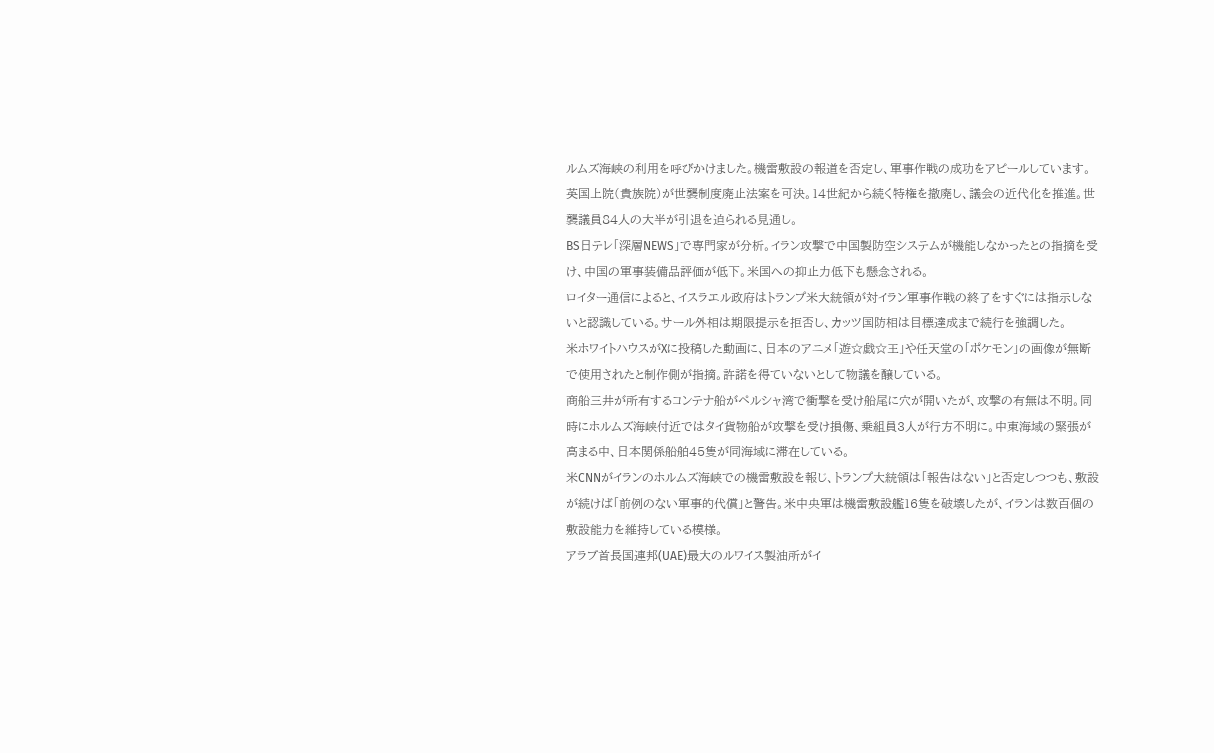ルムズ海峡の利用を呼びかけました。機雷敷設の報道を否定し、軍事作戦の成功をアピールしています。
英国上院(貴族院)が世襲制度廃止法案を可決。14世紀から続く特権を撤廃し、議会の近代化を推進。世襲議員84人の大半が引退を迫られる見通し。
BS日テレ「深層NEWS」で専門家が分析。イラン攻撃で中国製防空システムが機能しなかったとの指摘を受け、中国の軍事装備品評価が低下。米国への抑止力低下も懸念される。
ロイター通信によると、イスラエル政府はトランプ米大統領が対イラン軍事作戦の終了をすぐには指示しないと認識している。サール外相は期限提示を拒否し、カッツ国防相は目標達成まで続行を強調した。
米ホワイトハウスがXに投稿した動画に、日本のアニメ「遊☆戯☆王」や任天堂の「ポケモン」の画像が無断で使用されたと制作側が指摘。許諾を得ていないとして物議を醸している。
商船三井が所有するコンテナ船がペルシャ湾で衝撃を受け船尾に穴が開いたが、攻撃の有無は不明。同時にホルムズ海峡付近ではタイ貨物船が攻撃を受け損傷、乗組員3人が行方不明に。中東海域の緊張が高まる中、日本関係船舶45隻が同海域に滞在している。
米CNNがイランのホルムズ海峡での機雷敷設を報じ、トランプ大統領は「報告はない」と否定しつつも、敷設が続けば「前例のない軍事的代償」と警告。米中央軍は機雷敷設艦16隻を破壊したが、イランは数百個の敷設能力を維持している模様。
アラブ首長国連邦(UAE)最大のルワイス製油所がイ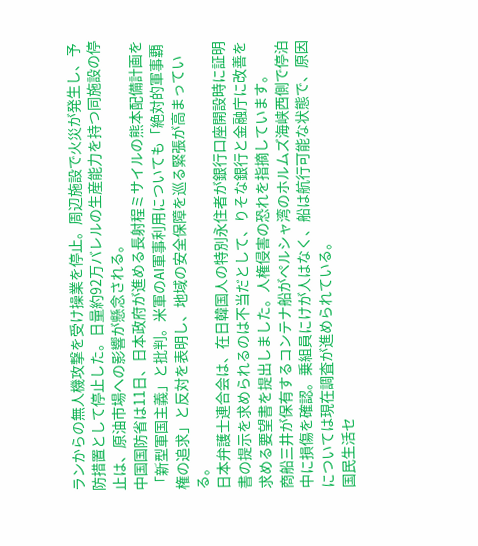ランからの無人機攻撃を受け操業を停止。周辺施設で火災が発生し、予防措置として停止した。日量約92万バレルの生産能力を持つ同施設の停止は、原油市場への影響が懸念される。
中国国防省は11日、日本政府が進める長射程ミサイルの熊本配備計画を「新型軍国主義」と批判。米軍のAI軍事利用についても「絶対的軍事覇権の追求」と反対を表明し、地域の安全保障を巡る緊張が高まっている。
日本弁護士連合会は、在日韓国人の特別永住者が銀行口座開設時に証明書の提示を求められるのは不当だとして、りそな銀行と金融庁に改善を求める要望書を提出しました。人権侵害の恐れを指摘しています。
商船三井が保有するコンテナ船がペルシャ湾のホルムズ海峡西側で停泊中に損傷を確認。乗組員にけが人はなく、船は航行可能な状態で、原因については現在調査が進められている。
国民生活セ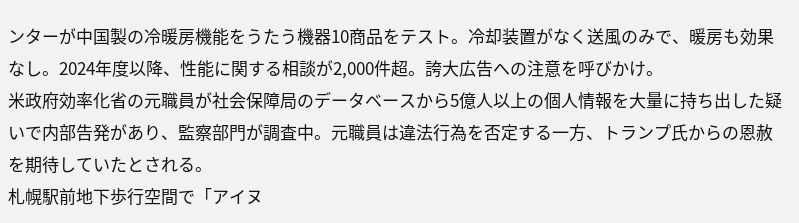ンターが中国製の冷暖房機能をうたう機器10商品をテスト。冷却装置がなく送風のみで、暖房も効果なし。2024年度以降、性能に関する相談が2,000件超。誇大広告への注意を呼びかけ。
米政府効率化省の元職員が社会保障局のデータベースから5億人以上の個人情報を大量に持ち出した疑いで内部告発があり、監察部門が調査中。元職員は違法行為を否定する一方、トランプ氏からの恩赦を期待していたとされる。
札幌駅前地下歩行空間で「アイヌ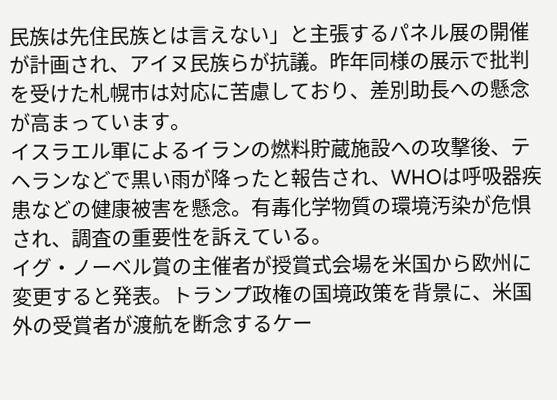民族は先住民族とは言えない」と主張するパネル展の開催が計画され、アイヌ民族らが抗議。昨年同様の展示で批判を受けた札幌市は対応に苦慮しており、差別助長への懸念が高まっています。
イスラエル軍によるイランの燃料貯蔵施設への攻撃後、テヘランなどで黒い雨が降ったと報告され、WHOは呼吸器疾患などの健康被害を懸念。有毒化学物質の環境汚染が危惧され、調査の重要性を訴えている。
イグ・ノーベル賞の主催者が授賞式会場を米国から欧州に変更すると発表。トランプ政権の国境政策を背景に、米国外の受賞者が渡航を断念するケー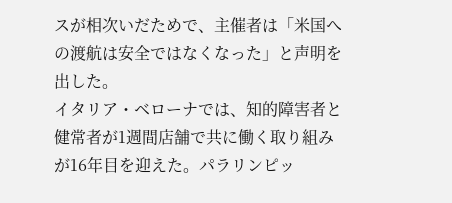スが相次いだためで、主催者は「米国への渡航は安全ではなくなった」と声明を出した。
イタリア・ベローナでは、知的障害者と健常者が1週間店舗で共に働く取り組みが16年目を迎えた。パラリンピッ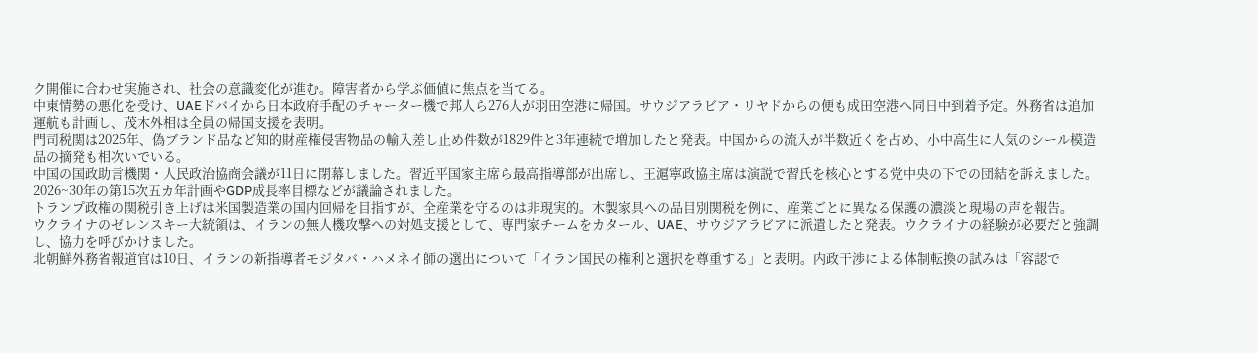ク開催に合わせ実施され、社会の意識変化が進む。障害者から学ぶ価値に焦点を当てる。
中東情勢の悪化を受け、UAEドバイから日本政府手配のチャーター機で邦人ら276人が羽田空港に帰国。サウジアラビア・リヤドからの便も成田空港へ同日中到着予定。外務省は追加運航も計画し、茂木外相は全員の帰国支援を表明。
門司税関は2025年、偽ブランド品など知的財産権侵害物品の輸入差し止め件数が1829件と3年連続で増加したと発表。中国からの流入が半数近くを占め、小中高生に人気のシール模造品の摘発も相次いでいる。
中国の国政助言機関・人民政治協商会議が11日に閉幕しました。習近平国家主席ら最高指導部が出席し、王滬寧政協主席は演説で習氏を核心とする党中央の下での団結を訴えました。2026~30年の第15次五カ年計画やGDP成長率目標などが議論されました。
トランプ政権の関税引き上げは米国製造業の国内回帰を目指すが、全産業を守るのは非現実的。木製家具への品目別関税を例に、産業ごとに異なる保護の濃淡と現場の声を報告。
ウクライナのゼレンスキー大統領は、イランの無人機攻撃への対処支援として、専門家チームをカタール、UAE、サウジアラビアに派遣したと発表。ウクライナの経験が必要だと強調し、協力を呼びかけました。
北朝鮮外務省報道官は10日、イランの新指導者モジタバ・ハメネイ師の選出について「イラン国民の権利と選択を尊重する」と表明。内政干渉による体制転換の試みは「容認で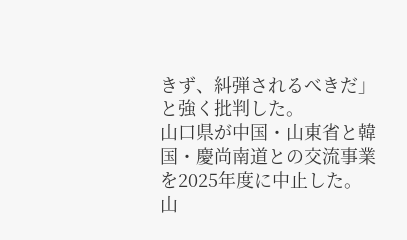きず、糾弾されるべきだ」と強く批判した。
山口県が中国・山東省と韓国・慶尚南道との交流事業を2025年度に中止した。山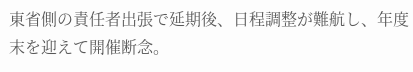東省側の責任者出張で延期後、日程調整が難航し、年度末を迎えて開催断念。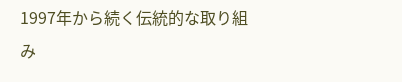1997年から続く伝統的な取り組み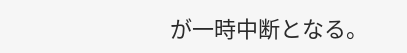が一時中断となる。